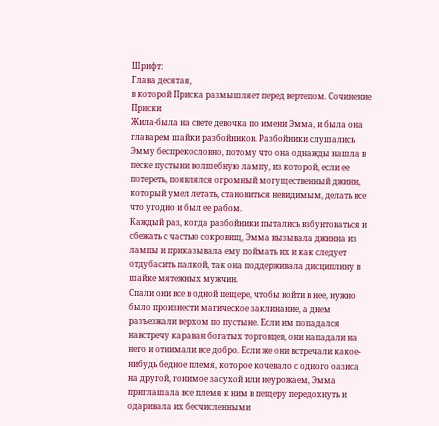Шрифт:
Глава десятая,
в которой Приска размышляет перед вертепом. Сочинение Приски
Жила-была на свете девочка по имени Эмма, и была она главарем шайки разбойников. Разбойники слушались Эмму беспрекословно, потому что она однажды нашла в песке пустыни волшебную лампу, из которой, если ее потереть, появлялся огромный могущественный джинн, который умел летать, становиться невидимым, делать все что угодно и был ее рабом.
Каждый раз, когда разбойники пытались взбунтоваться и сбежать с частью сокровищ, Эмма вызывала джинна из лампы и приказывала ему поймать их и как следует отдубасить палкой, так она поддерживала дисциплину в шайке мятежных мужчин.
Спали они все в одной пещере, чтобы войти в нее, нужно было произнести магическое заклинание, а днем разъезжали верхом по пустыне. Если им попадался навстречу караван богатых торговцев, они нападали на него и отнимали все добро. Если же они встречали какое-нибудь бедное племя, которое кочевало с одного оазиса на другой, гонимое засухой или неурожаем, Эмма приглашала все племя к ним в пещеру передохнуть и одаривала их бесчисленными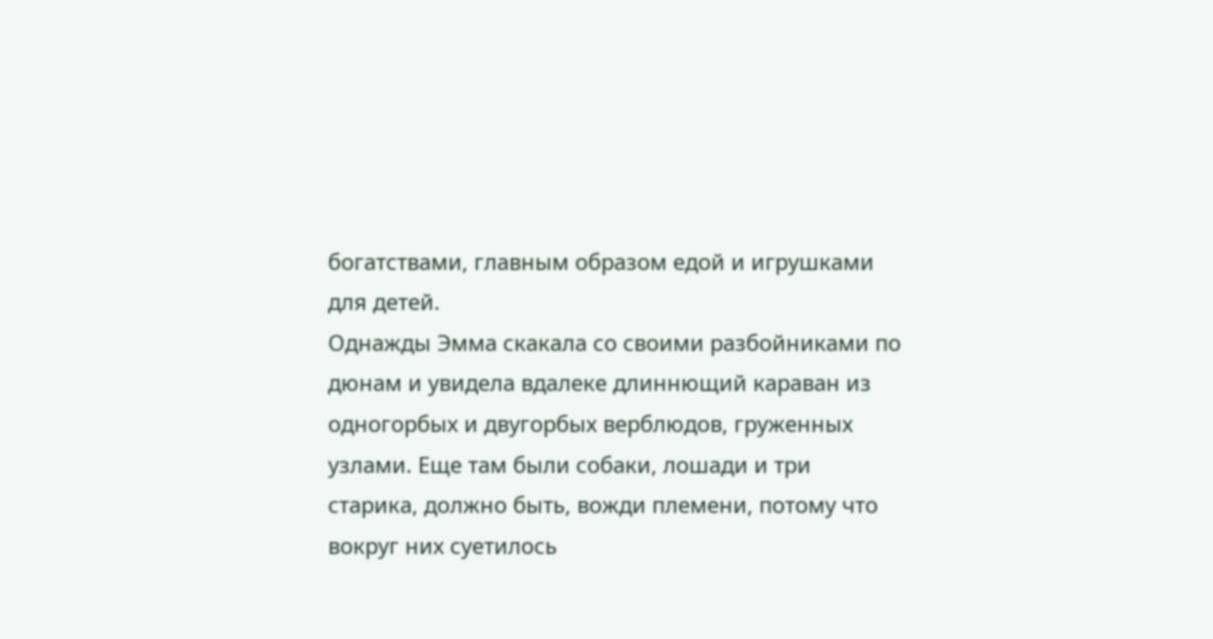богатствами, главным образом едой и игрушками для детей.
Однажды Эмма скакала со своими разбойниками по дюнам и увидела вдалеке длиннющий караван из одногорбых и двугорбых верблюдов, груженных узлами. Еще там были собаки, лошади и три старика, должно быть, вожди племени, потому что вокруг них суетилось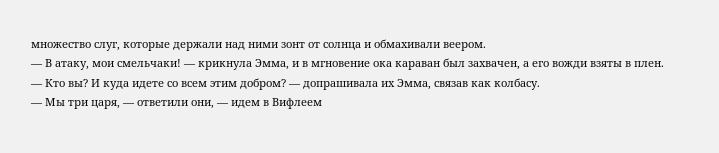множество слуг, которые держали над ними зонт от солнца и обмахивали веером.
— В атаку, мои смельчаки! — крикнула Эмма, и в мгновение ока караван был захвачен, а его вожди взяты в плен.
— Кто вы? И куда идете со всем этим добром? — допрашивала их Эмма, связав как колбасу.
— Мы три царя, — ответили они, — идем в Вифлеем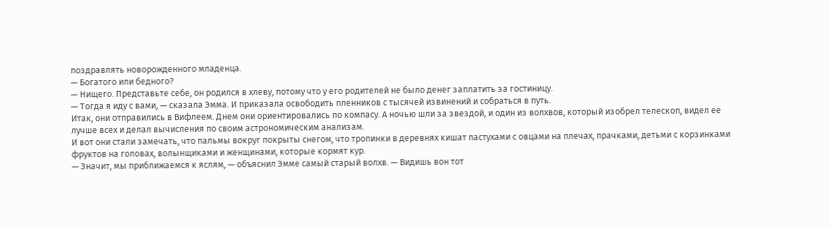поздравлять новорожденного младенца.
— Богатого или бедного?
— Нищего. Представьте себе, он родился в хлеву, потому что у его родителей не было денег заплатить за гостиницу.
— Тогда я иду с вами, — сказала Эмма. И приказала освободить пленников с тысячей извинений и собраться в путь.
Итак, они отправились в Вифлеем. Днем они ориентировались по компасу. А ночью шли за звездой, и один из волхвов, который изобрел телескоп, видел ее лучше всех и делал вычисления по своим астрономическим анализам.
И вот они стали замечать, что пальмы вокруг покрыты снегом, что тропинки в деревнях кишат пастухами с овцами на плечах, прачками, детьми с корзинками фруктов на головах, волынщиками и женщинами, которые кормят кур.
— Значит, мы приближаемся к яслям, — объяснил Эмме самый старый волхв. — Видишь вон тот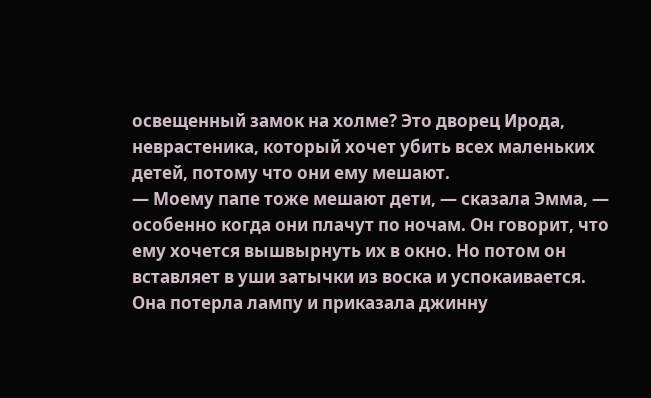освещенный замок на холме? Это дворец Ирода, неврастеника, который хочет убить всех маленьких детей, потому что они ему мешают.
— Моему папе тоже мешают дети, — сказала Эмма, — особенно когда они плачут по ночам. Он говорит, что ему хочется вышвырнуть их в окно. Но потом он вставляет в уши затычки из воска и успокаивается.
Она потерла лампу и приказала джинну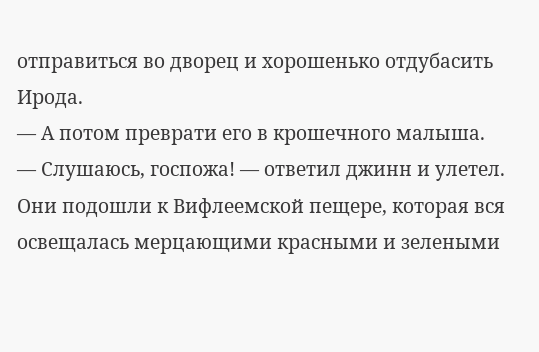отправиться во дворец и хорошенько отдубасить Ирода.
— А потом преврати его в крошечного малыша.
— Слушаюсь, госпожа! — ответил джинн и улетел.
Они подошли к Вифлеемской пещере, которая вся освещалась мерцающими красными и зелеными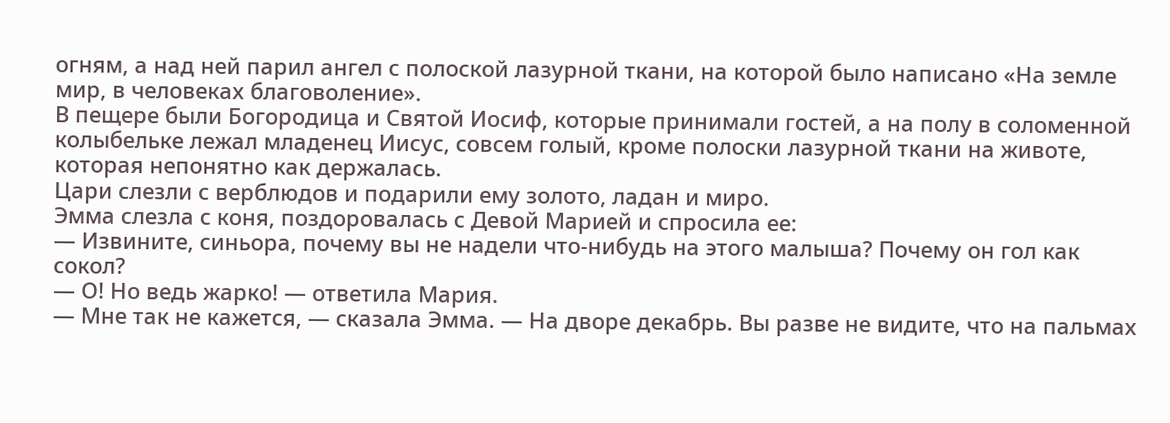огням, а над ней парил ангел с полоской лазурной ткани, на которой было написано «На земле мир, в человеках благоволение».
В пещере были Богородица и Святой Иосиф, которые принимали гостей, а на полу в соломенной колыбельке лежал младенец Иисус, совсем голый, кроме полоски лазурной ткани на животе, которая непонятно как держалась.
Цари слезли с верблюдов и подарили ему золото, ладан и миро.
Эмма слезла с коня, поздоровалась с Девой Марией и спросила ее:
— Извините, синьора, почему вы не надели что-нибудь на этого малыша? Почему он гол как сокол?
— О! Но ведь жарко! — ответила Мария.
— Мне так не кажется, — сказала Эмма. — На дворе декабрь. Вы разве не видите, что на пальмах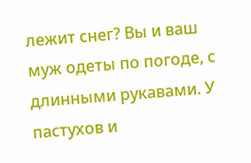лежит снег? Вы и ваш муж одеты по погоде, с длинными рукавами. У пастухов и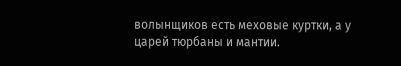волынщиков есть меховые куртки, а у царей тюрбаны и мантии.